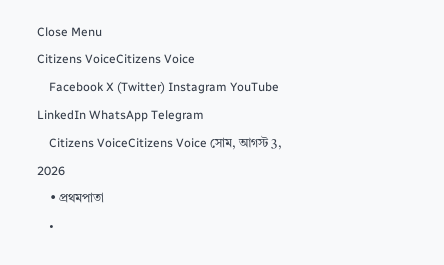Close Menu
Citizens VoiceCitizens Voice
    Facebook X (Twitter) Instagram YouTube LinkedIn WhatsApp Telegram
    Citizens VoiceCitizens Voice সোম, আগস্ট 3, 2026
    • প্রথমপাতা
    •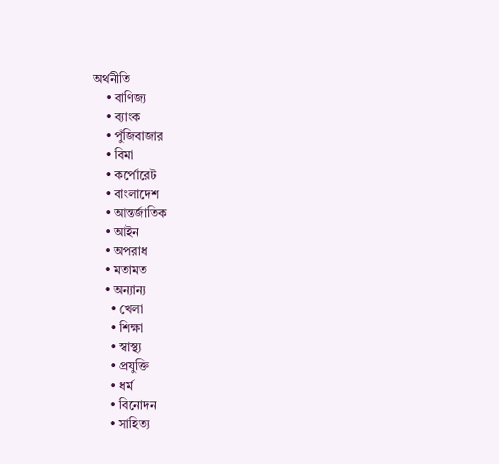অর্থনীতি
    • বাণিজ্য
    • ব্যাংক
    • পুঁজিবাজার
    • বিমা
    • কর্পোরেট
    • বাংলাদেশ
    • আন্তর্জাতিক
    • আইন
    • অপরাধ
    • মতামত
    • অন্যান্য
      • খেলা
      • শিক্ষা
      • স্বাস্থ্য
      • প্রযুক্তি
      • ধর্ম
      • বিনোদন
      • সাহিত্য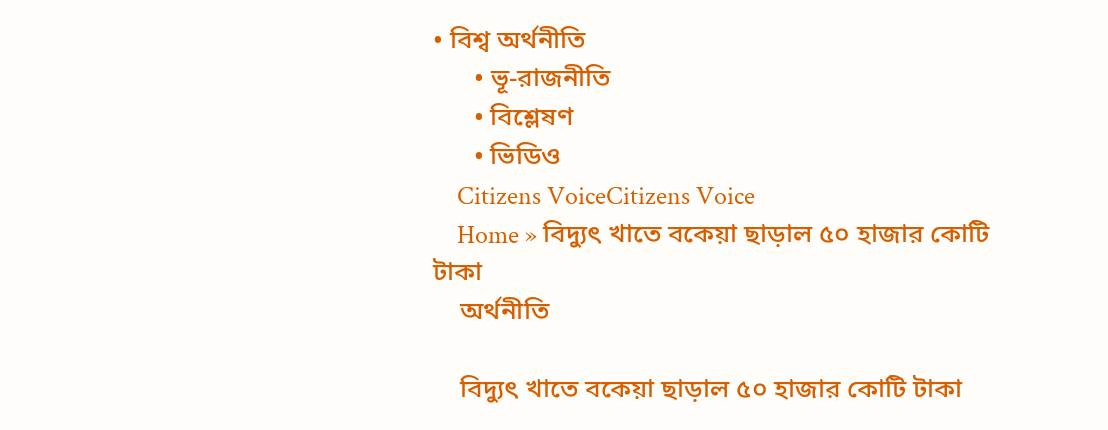• বিশ্ব অর্থনীতি
      • ভূ-রাজনীতি
      • বিশ্লেষণ
      • ভিডিও
    Citizens VoiceCitizens Voice
    Home » বিদ্যুৎ খাতে বকেয়া ছাড়াল ৫০ হাজার কোটি টাকা
    অর্থনীতি

    বিদ্যুৎ খাতে বকেয়া ছাড়াল ৫০ হাজার কোটি টাকা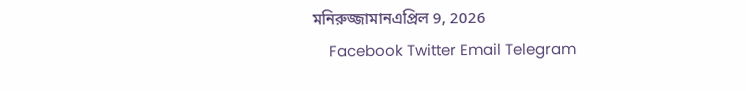মনিরুজ্জামানএপ্রিল 9, 2026
    Facebook Twitter Email Telegram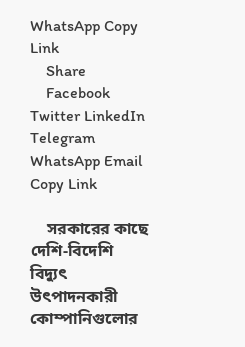WhatsApp Copy Link
    Share
    Facebook Twitter LinkedIn Telegram WhatsApp Email Copy Link

    সরকারের কাছে দেশি-বিদেশি বিদ্যুৎ উৎপাদনকারী কোম্পানিগুলোর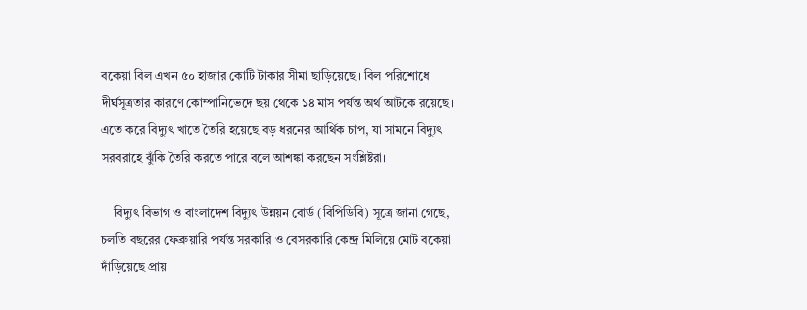বকেয়া বিল এখন ৫০ হাজার কোটি টাকার সীমা ছাড়িয়েছে। বিল পরিশোধে দীর্ঘসূত্রতার কারণে কোম্পানিভেদে ছয় থেকে ১৪ মাস পর্যন্ত অর্থ আটকে রয়েছে। এতে করে বিদ্যুৎ খাতে তৈরি হয়েছে বড় ধরনের আর্থিক চাপ, যা সামনে বিদ্যুৎ সরবরাহে ঝুঁকি তৈরি করতে পারে বলে আশঙ্কা করছেন সংশ্লিষ্টরা।

    বিদ্যুৎ বিভাগ ও বাংলাদেশ বিদ্যুৎ উন্নয়ন বোর্ড (বিপিডিবি) সূত্রে জানা গেছে, চলতি বছরের ফেব্রুয়ারি পর্যন্ত সরকারি ও বেসরকারি কেন্দ্র মিলিয়ে মোট বকেয়া দাঁড়িয়েছে প্রায়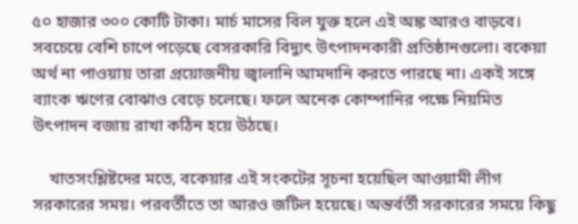৫০ হাজার ৩০০ কোটি টাকা। মার্চ মাসের বিল যুক্ত হলে এই অঙ্ক আরও বাড়বে। সবচেয়ে বেশি চাপে পড়েছে বেসরকারি বিদ্যুৎ উৎপাদনকারী প্রতিষ্ঠানগুলো। বকেয়া অর্থ না পাওয়ায় তারা প্রয়োজনীয় জ্বালানি আমদানি করতে পারছে না। একই সঙ্গে ব্যাংক ঋণের বোঝাও বেড়ে চলেছে। ফলে অনেক কোম্পানির পক্ষে নিয়মিত উৎপাদন বজায় রাখা কঠিন হয়ে উঠছে।

    খাতসংশ্লিষ্টদের মতে, বকেয়ার এই সংকটের সূচনা হয়েছিল আওয়ামী লীগ সরকারের সময়। পরবর্তীতে তা আরও জটিল হয়েছে। অন্তর্বর্তী সরকারের সময়ে কিছু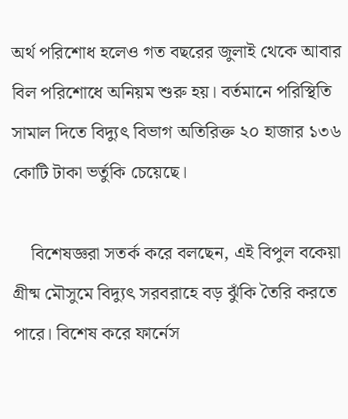অর্থ পরিশোধ হলেও গত বছরের জুলাই থেকে আবার বিল পরিশোধে অনিয়ম শুরু হয়। বর্তমানে পরিস্থিতি সামাল দিতে বিদ্যুৎ বিভাগ অতিরিক্ত ২০ হাজার ১৩৬ কোটি টাকা ভর্তুকি চেয়েছে।

    বিশেষজ্ঞরা সতর্ক করে বলছেন, এই বিপুল বকেয়া গ্রীষ্ম মৌসুমে বিদ্যুৎ সরবরাহে বড় ঝুঁকি তৈরি করতে পারে। বিশেষ করে ফার্নেস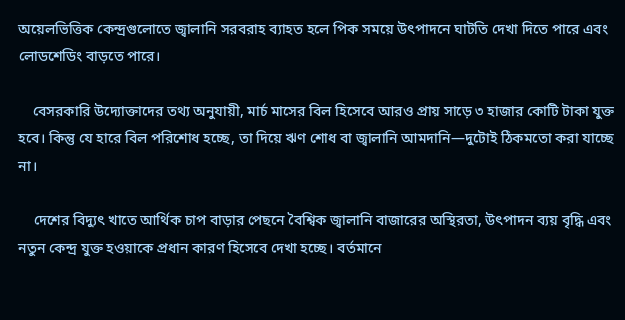অয়েলভিত্তিক কেন্দ্রগুলোতে জ্বালানি সরবরাহ ব্যাহত হলে পিক সময়ে উৎপাদনে ঘাটতি দেখা দিতে পারে এবং লোডশেডিং বাড়তে পারে।

    বেসরকারি উদ্যোক্তাদের তথ্য অনুযায়ী, মার্চ মাসের বিল হিসেবে আরও প্রায় সাড়ে ৩ হাজার কোটি টাকা যুক্ত হবে। কিন্তু যে হারে বিল পরিশোধ হচ্ছে, তা দিয়ে ঋণ শোধ বা জ্বালানি আমদানি—দুটোই ঠিকমতো করা যাচ্ছে না।

    দেশের বিদ্যুৎ খাতে আর্থিক চাপ বাড়ার পেছনে বৈশ্বিক জ্বালানি বাজারের অস্থিরতা, উৎপাদন ব্যয় বৃদ্ধি এবং নতুন কেন্দ্র যুক্ত হওয়াকে প্রধান কারণ হিসেবে দেখা হচ্ছে। বর্তমানে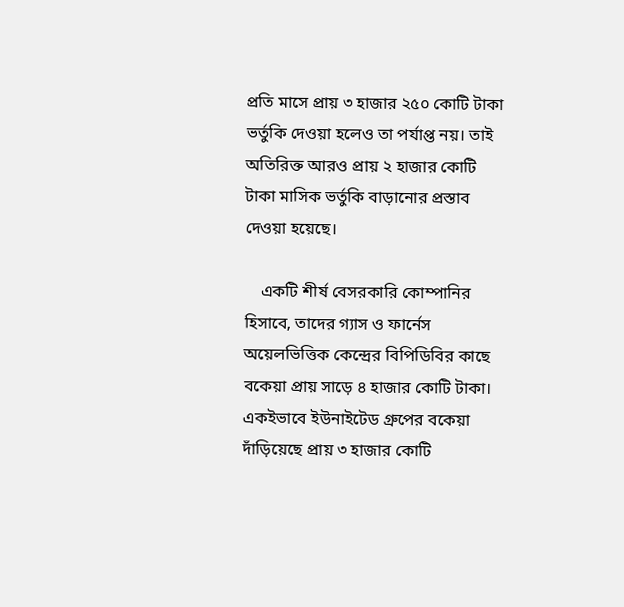প্রতি মাসে প্রায় ৩ হাজার ২৫০ কোটি টাকা ভর্তুকি দেওয়া হলেও তা পর্যাপ্ত নয়। তাই অতিরিক্ত আরও প্রায় ২ হাজার কোটি টাকা মাসিক ভর্তুকি বাড়ানোর প্রস্তাব দেওয়া হয়েছে।

    একটি শীর্ষ বেসরকারি কোম্পানির হিসাবে, তাদের গ্যাস ও ফার্নেস অয়েলভিত্তিক কেন্দ্রের বিপিডিবির কাছে বকেয়া প্রায় সাড়ে ৪ হাজার কোটি টাকা। একইভাবে ইউনাইটেড গ্রুপের বকেয়া দাঁড়িয়েছে প্রায় ৩ হাজার কোটি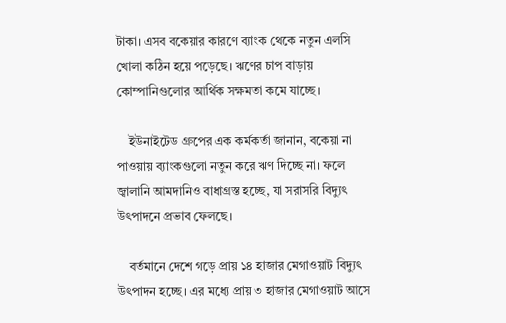টাকা। এসব বকেয়ার কারণে ব্যাংক থেকে নতুন এলসি খোলা কঠিন হয়ে পড়েছে। ঋণের চাপ বাড়ায় কোম্পানিগুলোর আর্থিক সক্ষমতা কমে যাচ্ছে।

    ইউনাইটেড গ্রুপের এক কর্মকর্তা জানান, বকেয়া না পাওয়ায় ব্যাংকগুলো নতুন করে ঋণ দিচ্ছে না। ফলে জ্বালানি আমদানিও বাধাগ্রস্ত হচ্ছে, যা সরাসরি বিদ্যুৎ উৎপাদনে প্রভাব ফেলছে।

    বর্তমানে দেশে গড়ে প্রায় ১৪ হাজার মেগাওয়াট বিদ্যুৎ উৎপাদন হচ্ছে। এর মধ্যে প্রায় ৩ হাজার মেগাওয়াট আসে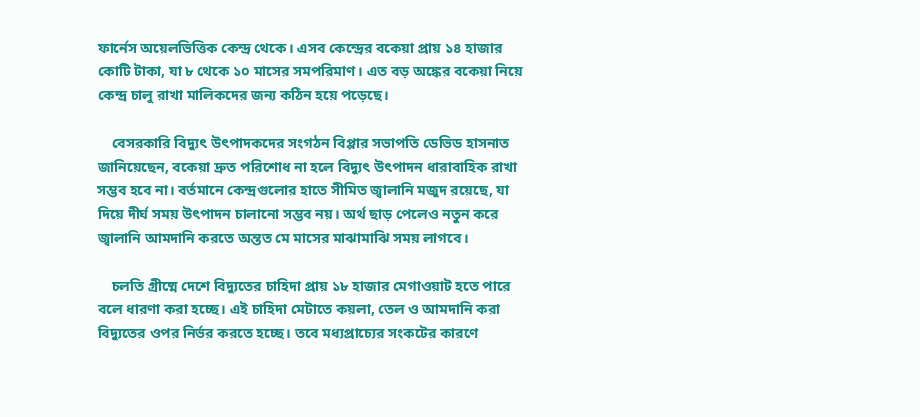ফার্নেস অয়েলভিত্তিক কেন্দ্র থেকে। এসব কেন্দ্রের বকেয়া প্রায় ১৪ হাজার কোটি টাকা, যা ৮ থেকে ১০ মাসের সমপরিমাণ। এত বড় অঙ্কের বকেয়া নিয়ে কেন্দ্র চালু রাখা মালিকদের জন্য কঠিন হয়ে পড়েছে।

    বেসরকারি বিদ্যুৎ উৎপাদকদের সংগঠন বিপ্পার সভাপতি ডেভিড হাসনাত জানিয়েছেন, বকেয়া দ্রুত পরিশোধ না হলে বিদ্যুৎ উৎপাদন ধারাবাহিক রাখা সম্ভব হবে না। বর্তমানে কেন্দ্রগুলোর হাতে সীমিত জ্বালানি মজুদ রয়েছে, যা দিয়ে দীর্ঘ সময় উৎপাদন চালানো সম্ভব নয়। অর্থ ছাড় পেলেও নতুন করে জ্বালানি আমদানি করতে অন্তত মে মাসের মাঝামাঝি সময় লাগবে।

    চলতি গ্রীষ্মে দেশে বিদ্যুতের চাহিদা প্রায় ১৮ হাজার মেগাওয়াট হতে পারে বলে ধারণা করা হচ্ছে। এই চাহিদা মেটাতে কয়লা, তেল ও আমদানি করা বিদ্যুতের ওপর নির্ভর করতে হচ্ছে। তবে মধ্যপ্রাচ্যের সংকটের কারণে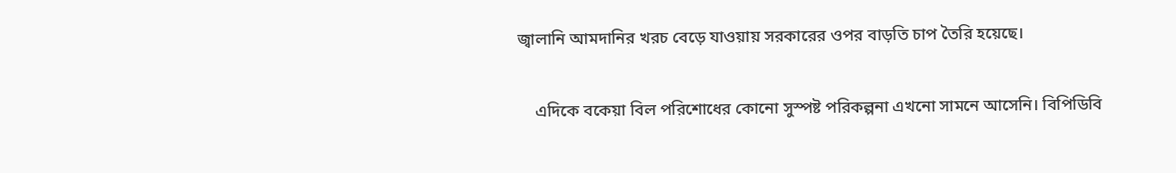জ্বালানি আমদানির খরচ বেড়ে যাওয়ায় সরকারের ওপর বাড়তি চাপ তৈরি হয়েছে।

    এদিকে বকেয়া বিল পরিশোধের কোনো সুস্পষ্ট পরিকল্পনা এখনো সামনে আসেনি। বিপিডিবি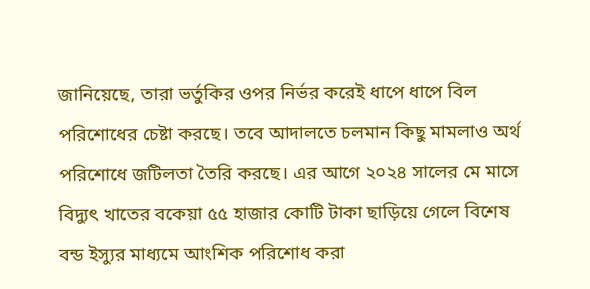জানিয়েছে, তারা ভর্তুকির ওপর নির্ভর করেই ধাপে ধাপে বিল পরিশোধের চেষ্টা করছে। তবে আদালতে চলমান কিছু মামলাও অর্থ পরিশোধে জটিলতা তৈরি করছে। এর আগে ২০২৪ সালের মে মাসে বিদ্যুৎ খাতের বকেয়া ৫৫ হাজার কোটি টাকা ছাড়িয়ে গেলে বিশেষ বন্ড ইস্যুর মাধ্যমে আংশিক পরিশোধ করা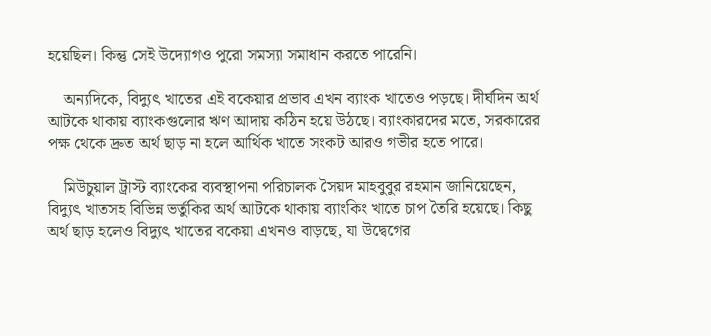হয়েছিল। কিন্তু সেই উদ্যোগও পুরো সমস্যা সমাধান করতে পারেনি।

    অন্যদিকে, বিদ্যুৎ খাতের এই বকেয়ার প্রভাব এখন ব্যাংক খাতেও পড়ছে। দীর্ঘদিন অর্থ আটকে থাকায় ব্যাংকগুলোর ঋণ আদায় কঠিন হয়ে উঠছে। ব্যাংকারদের মতে, সরকারের পক্ষ থেকে দ্রুত অর্থ ছাড় না হলে আর্থিক খাতে সংকট আরও গভীর হতে পারে।

    মিউচুয়াল ট্রাস্ট ব্যাংকের ব্যবস্থাপনা পরিচালক সৈয়দ মাহবুবুর রহমান জানিয়েছেন, বিদ্যুৎ খাতসহ বিভিন্ন ভর্তুকির অর্থ আটকে থাকায় ব্যাংকিং খাতে চাপ তৈরি হয়েছে। কিছু অর্থ ছাড় হলেও বিদ্যুৎ খাতের বকেয়া এখনও বাড়ছে, যা উদ্বেগের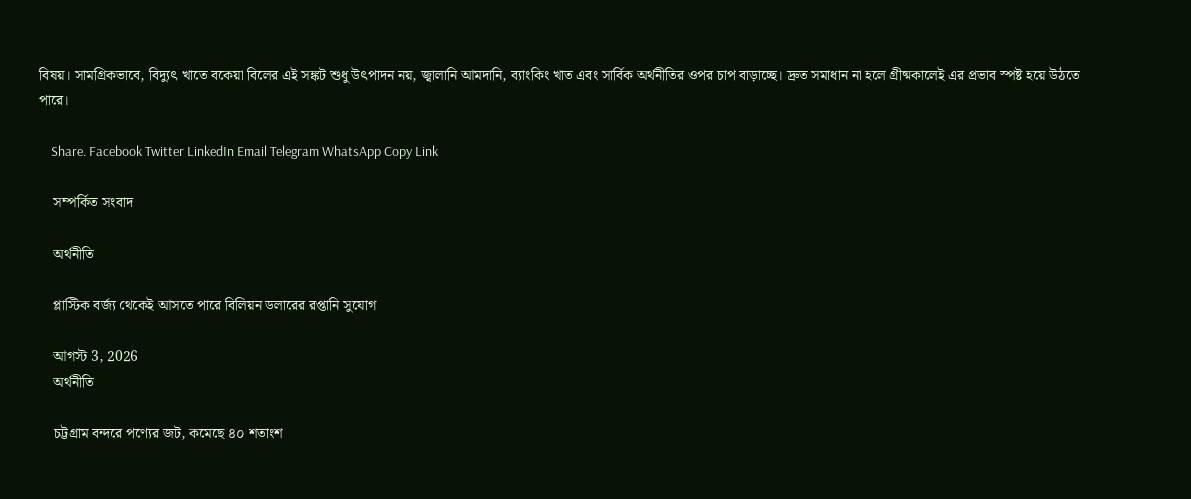বিষয়। সামগ্রিকভাবে, বিদ্যুৎ খাতে বকেয়া বিলের এই সঙ্কট শুধু উৎপাদন নয়, জ্বালানি আমদানি, ব্যাংকিং খাত এবং সার্বিক অর্থনীতির ওপর চাপ বাড়াচ্ছে। দ্রুত সমাধান না হলে গ্রীষ্মকালেই এর প্রভাব স্পষ্ট হয়ে উঠতে পারে।

    Share. Facebook Twitter LinkedIn Email Telegram WhatsApp Copy Link

    সম্পর্কিত সংবাদ

    অর্থনীতি

    প্লাস্টিক বর্জ্য থেকেই আসতে পারে বিলিয়ন ডলারের রপ্তানি সুযোগ

    আগস্ট 3, 2026
    অর্থনীতি

    চট্টগ্রাম বন্দরে পণ্যের জট, কমেছে ৪০ শতাংশ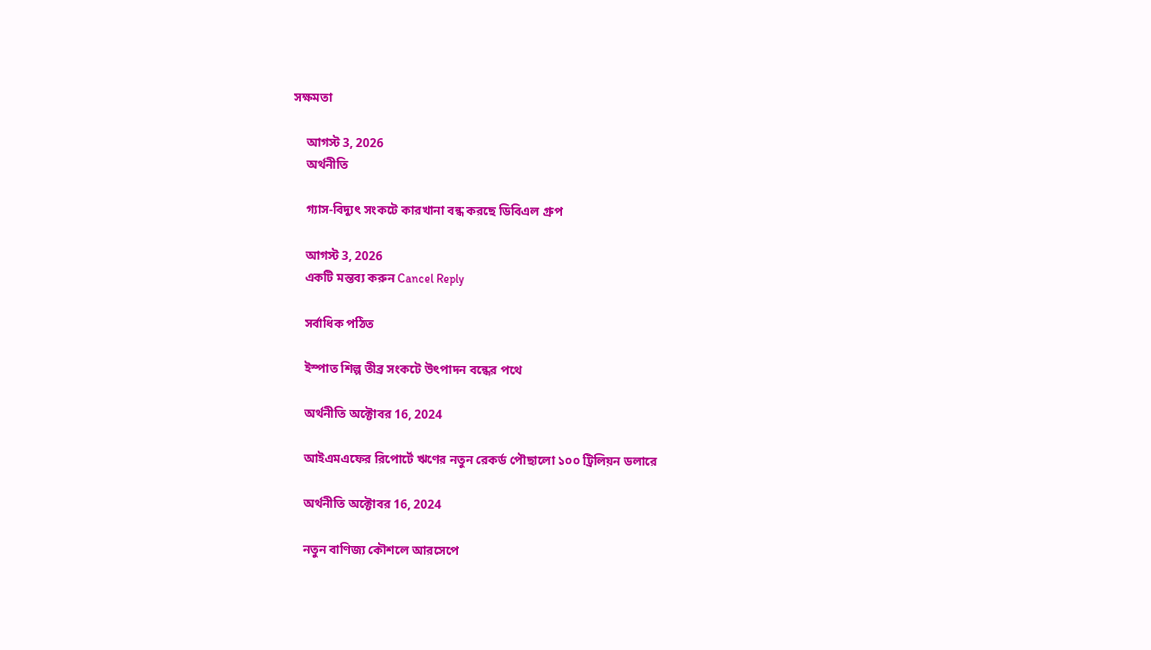সক্ষমতা

    আগস্ট 3, 2026
    অর্থনীতি

    গ্যাস-বিদ্যুৎ সংকটে কারখানা বন্ধ করছে ডিবিএল গ্রুপ

    আগস্ট 3, 2026
    একটি মন্তব্য করুন Cancel Reply

    সর্বাধিক পঠিত

    ইস্পাত শিল্প তীব্র সংকটে উৎপাদন বন্ধের পথে

    অর্থনীতি অক্টোবর 16, 2024

    আইএমএফের রিপোর্টে ঋণের নতুন রেকর্ড পৌছালো ১০০ ট্রিলিয়ন ডলারে

    অর্থনীতি অক্টোবর 16, 2024

    নতুন বাণিজ্য কৌশলে আরসেপে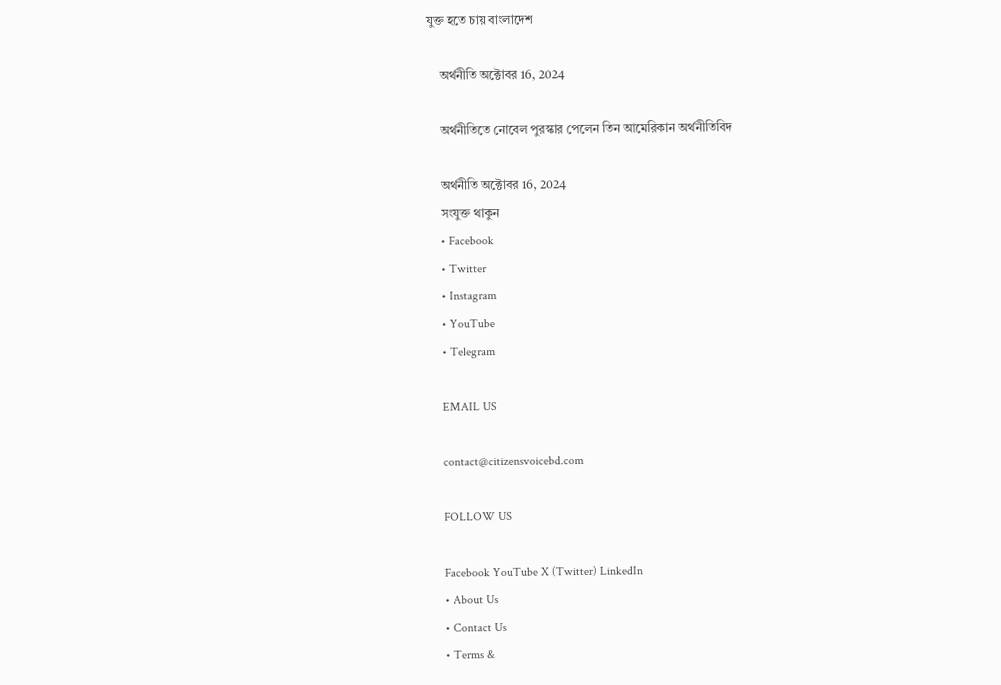যুক্ত হতে চায় বাংলাদেশ

    অর্থনীতি অক্টোবর 16, 2024

    অর্থনীতিতে নোবেল পুরস্কার পেলেন তিন আমেরিকান অর্থনীতিবিদ

    অর্থনীতি অক্টোবর 16, 2024
    সংযুক্ত থাকুন
    • Facebook
    • Twitter
    • Instagram
    • YouTube
    • Telegram

    EMAIL US

    contact@citizensvoicebd.com

    FOLLOW US

    Facebook YouTube X (Twitter) LinkedIn
    • About Us
    • Contact Us
    • Terms &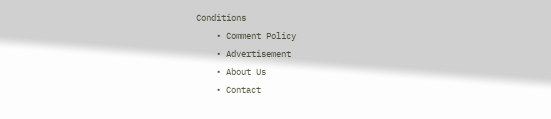Conditions
    • Comment Policy
    • Advertisement
    • About Us
    • Contact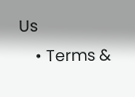Us
    • Terms &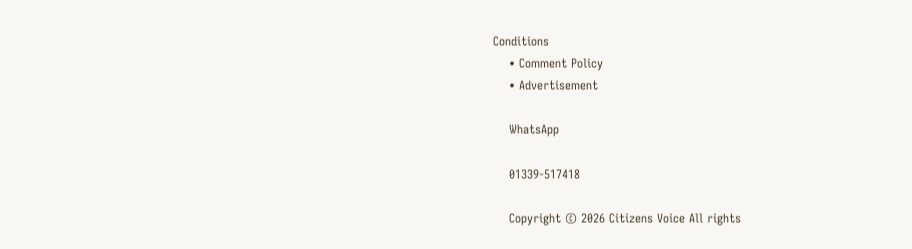Conditions
    • Comment Policy
    • Advertisement

    WhatsApp

    01339-517418

    Copyright © 2026 Citizens Voice All rights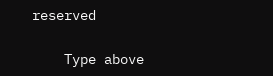reserved

    Type above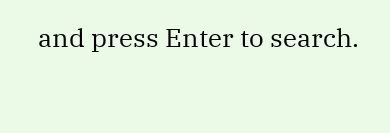and press Enter to search.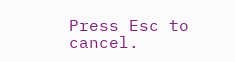Press Esc to cancel.